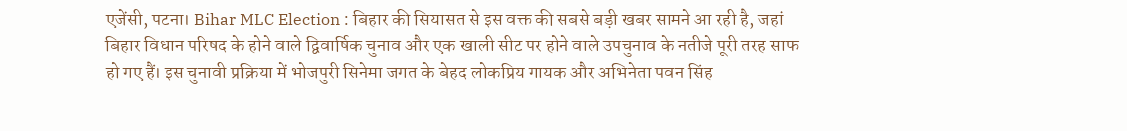एजेंसी, पटना। Bihar MLC Election : बिहार की सियासत से इस वक्त की सबसे बड़ी खबर सामने आ रही है, जहां बिहार विधान परिषद के होने वाले द्विवार्षिक चुनाव और एक खाली सीट पर होने वाले उपचुनाव के नतीजे पूरी तरह साफ हो गए हैं। इस चुनावी प्रक्रिया में भोजपुरी सिनेमा जगत के बेहद लोकप्रिय गायक और अभिनेता पवन सिंह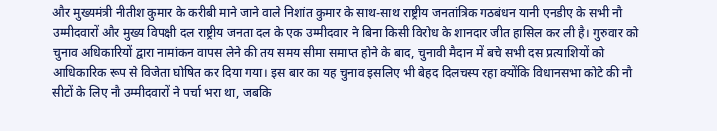और मुख्यमंत्री नीतीश कुमार के करीबी माने जाने वाले निशांत कुमार के साथ-साथ राष्ट्रीय जनतांत्रिक गठबंधन यानी एनडीए के सभी नौ उम्मीदवारों और मुख्य विपक्षी दल राष्ट्रीय जनता दल के एक उम्मीदवार ने बिना किसी विरोध के शानदार जीत हासिल कर ली है। गुरुवार को चुनाव अधिकारियों द्वारा नामांकन वापस लेने की तय समय सीमा समाप्त होने के बाद, चुनावी मैदान में बचे सभी दस प्रत्याशियों को आधिकारिक रूप से विजेता घोषित कर दिया गया। इस बार का यह चुनाव इसलिए भी बेहद दिलचस्प रहा क्योंकि विधानसभा कोटे की नौ सीटों के लिए नौ उम्मीदवारों ने पर्चा भरा था, जबकि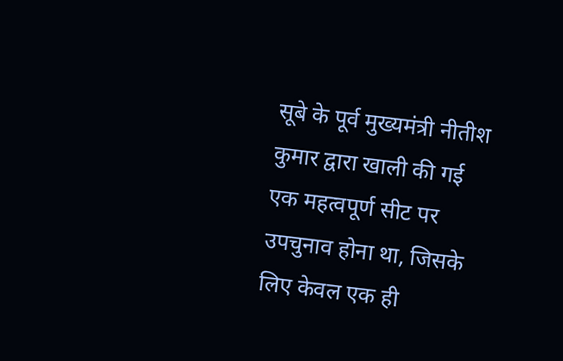सूबे के पूर्व मुख्यमंत्री नीतीश कुमार द्वारा खाली की गई एक महत्वपूर्ण सीट पर उपचुनाव होना था, जिसके लिए केवल एक ही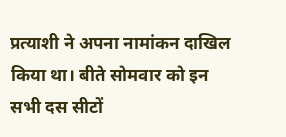प्रत्याशी ने अपना नामांकन दाखिल किया था। बीते सोमवार को इन सभी दस सीटों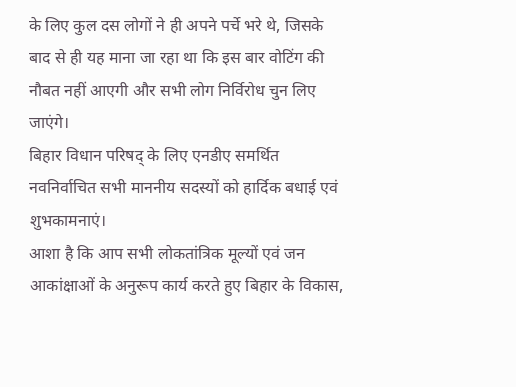के लिए कुल दस लोगों ने ही अपने पर्चे भरे थे, जिसके बाद से ही यह माना जा रहा था कि इस बार वोटिंग की नौबत नहीं आएगी और सभी लोग निर्विरोध चुन लिए जाएंगे।
बिहार विधान परिषद् के लिए एनडीए समर्थित नवनिर्वाचित सभी माननीय सदस्यों को हार्दिक बधाई एवं शुभकामनाएं।
आशा है कि आप सभी लोकतांत्रिक मूल्यों एवं जन आकांक्षाओं के अनुरूप कार्य करते हुए बिहार के विकास,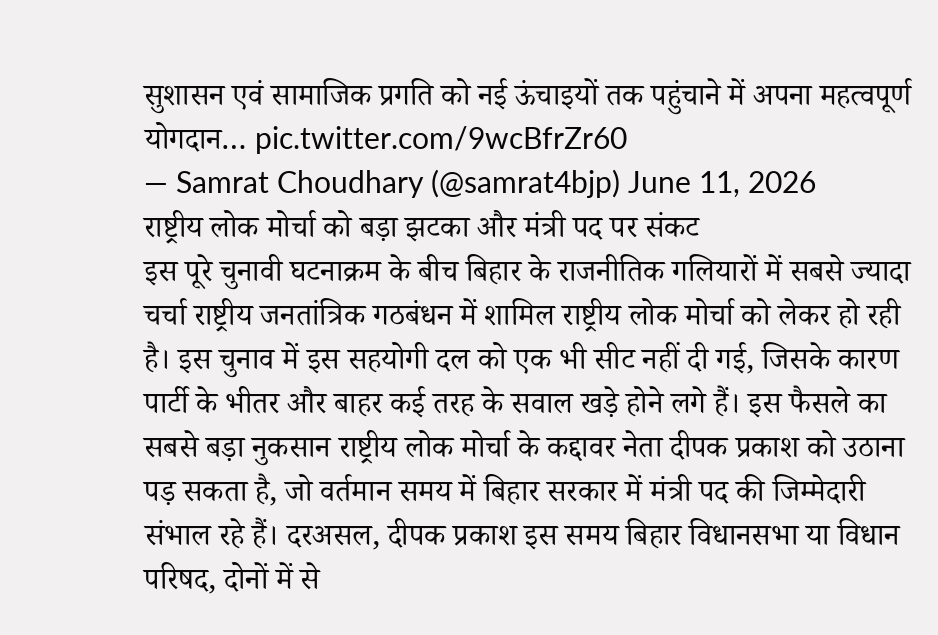सुशासन एवं सामाजिक प्रगति को नई ऊंचाइयों तक पहुंचाने में अपना महत्वपूर्ण योगदान… pic.twitter.com/9wcBfrZr60
— Samrat Choudhary (@samrat4bjp) June 11, 2026
राष्ट्रीय लोक मोर्चा को बड़ा झटका और मंत्री पद पर संकट
इस पूरे चुनावी घटनाक्रम के बीच बिहार के राजनीतिक गलियारों में सबसे ज्यादा चर्चा राष्ट्रीय जनतांत्रिक गठबंधन में शामिल राष्ट्रीय लोक मोर्चा को लेकर हो रही है। इस चुनाव में इस सहयोगी दल को एक भी सीट नहीं दी गई, जिसके कारण पार्टी के भीतर और बाहर कई तरह के सवाल खड़े होने लगे हैं। इस फैसले का सबसे बड़ा नुकसान राष्ट्रीय लोक मोर्चा के कद्दावर नेता दीपक प्रकाश को उठाना पड़ सकता है, जो वर्तमान समय में बिहार सरकार में मंत्री पद की जिम्मेदारी संभाल रहे हैं। दरअसल, दीपक प्रकाश इस समय बिहार विधानसभा या विधान परिषद, दोनों में से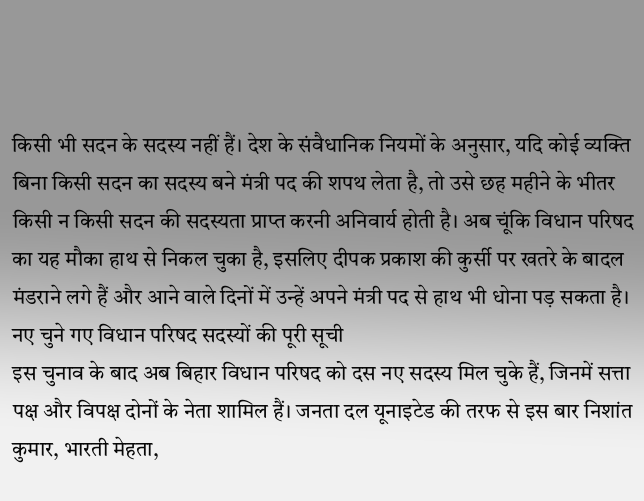किसी भी सदन के सदस्य नहीं हैं। देश के संवैधानिक नियमों के अनुसार, यदि कोई व्यक्ति बिना किसी सदन का सदस्य बने मंत्री पद की शपथ लेता है, तो उसे छह महीने के भीतर किसी न किसी सदन की सदस्यता प्राप्त करनी अनिवार्य होती है। अब चूंकि विधान परिषद का यह मौका हाथ से निकल चुका है, इसलिए दीपक प्रकाश की कुर्सी पर खतरे के बादल मंडराने लगे हैं और आने वाले दिनों में उन्हें अपने मंत्री पद से हाथ भी धोना पड़ सकता है।
नए चुने गए विधान परिषद सदस्यों की पूरी सूची
इस चुनाव के बाद अब बिहार विधान परिषद को दस नए सदस्य मिल चुके हैं, जिनमें सत्ता पक्ष और विपक्ष दोनों के नेता शामिल हैं। जनता दल यूनाइटेड की तरफ से इस बार निशांत कुमार, भारती मेहता,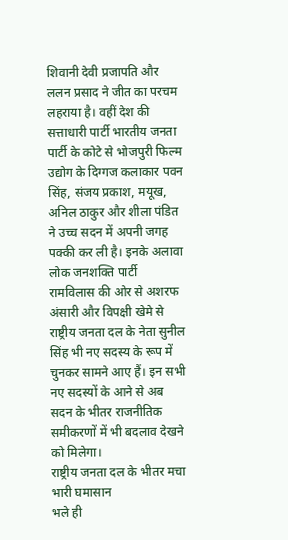शिवानी देवी प्रजापति और ललन प्रसाद ने जीत का परचम लहराया है। वहीं देश की सत्ताधारी पार्टी भारतीय जनता पार्टी के कोटे से भोजपुरी फिल्म उद्योग के दिग्गज कलाकार पवन सिंह, संजय प्रकाश, मयूख, अनिल ठाकुर और शीला पंडित ने उच्च सदन में अपनी जगह पक्की कर ली है। इनके अलावा लोक जनशक्ति पार्टी रामविलास की ओर से अशरफ अंसारी और विपक्षी खेमे से राष्ट्रीय जनता दल के नेता सुनील सिंह भी नए सदस्य के रूप में चुनकर सामने आए हैं। इन सभी नए सदस्यों के आने से अब सदन के भीतर राजनीतिक समीकरणों में भी बदलाव देखने को मिलेगा।
राष्ट्रीय जनता दल के भीतर मचा भारी घमासान
भले ही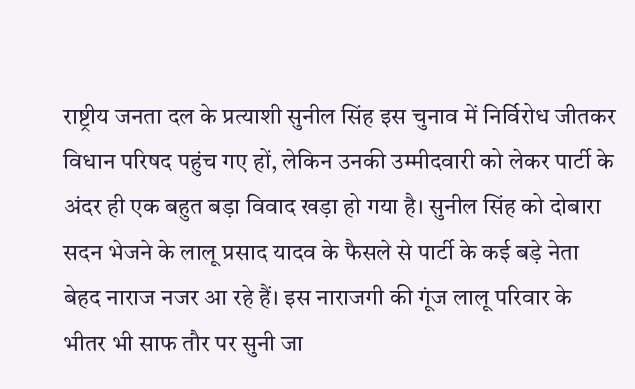राष्ट्रीय जनता दल के प्रत्याशी सुनील सिंह इस चुनाव में निर्विरोध जीतकर विधान परिषद पहुंच गए हों, लेकिन उनकी उम्मीदवारी को लेकर पार्टी के अंदर ही एक बहुत बड़ा विवाद खड़ा हो गया है। सुनील सिंह को दोबारा सदन भेजने के लालू प्रसाद यादव के फैसले से पार्टी के कई बड़े नेता बेहद नाराज नजर आ रहे हैं। इस नाराजगी की गूंज लालू परिवार के भीतर भी साफ तौर पर सुनी जा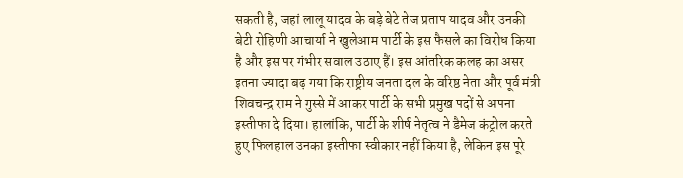सकती है, जहां लालू यादव के बड़े बेटे तेज प्रताप यादव और उनकी बेटी रोहिणी आचार्या ने खुलेआम पार्टी के इस फैसले का विरोध किया है और इस पर गंभीर सवाल उठाए हैं। इस आंतरिक कलह का असर इतना ज्यादा बढ़ गया कि राष्ट्रीय जनता दल के वरिष्ठ नेता और पूर्व मंत्री शिवचन्द्र राम ने गुस्से में आकर पार्टी के सभी प्रमुख पदों से अपना इस्तीफा दे दिया। हालांकि, पार्टी के शीर्ष नेतृत्व ने डैमेज कंट्रोल करते हुए फिलहाल उनका इस्तीफा स्वीकार नहीं किया है, लेकिन इस पूरे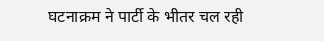घटनाक्रम ने पार्टी के भीतर चल रही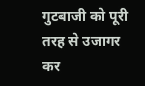गुटबाजी को पूरी तरह से उजागर कर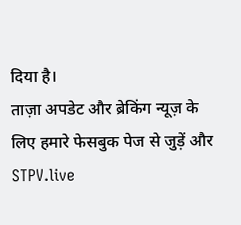दिया है।
ताज़ा अपडेट और ब्रेकिंग न्यूज़ के लिए हमारे फेसबुक पेज से जुड़ें और STPV.live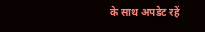के साथ अपडेट रहें